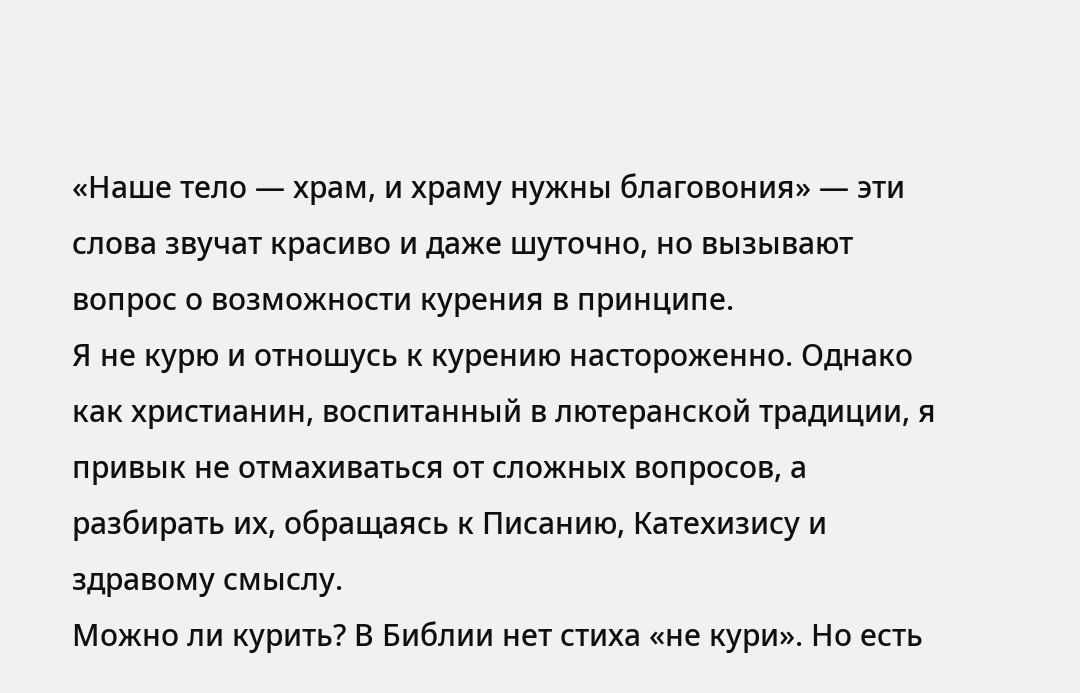«Наше тело — храм, и храму нужны благовония» — эти слова звучат красиво и даже шуточно, но вызывают вопрос о возможности курения в принципе.
Я не курю и отношусь к курению настороженно. Однако как христианин, воспитанный в лютеранской традиции, я привык не отмахиваться от сложных вопросов, а разбирать их, обращаясь к Писанию, Катехизису и здравому смыслу.
Можно ли курить? В Библии нет стиха «не кури». Но есть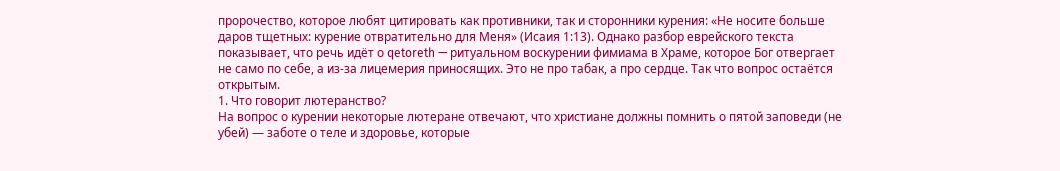пророчество, которое любят цитировать как противники, так и сторонники курения: «Не носите больше даров тщетных: курение отвратительно для Меня» (Исаия 1:13). Однако разбор еврейского текста показывает, что речь идёт о qetoreth — ритуальном воскурении фимиама в Храме, которое Бог отвергает не само по себе, а из-за лицемерия приносящих. Это не про табак, а про сердце. Так что вопрос остаётся открытым.
1. Что говорит лютеранство?
На вопрос о курении некоторые лютеране отвечают, что христиане должны помнить о пятой заповеди (не убей) — заботе о теле и здоровье, которые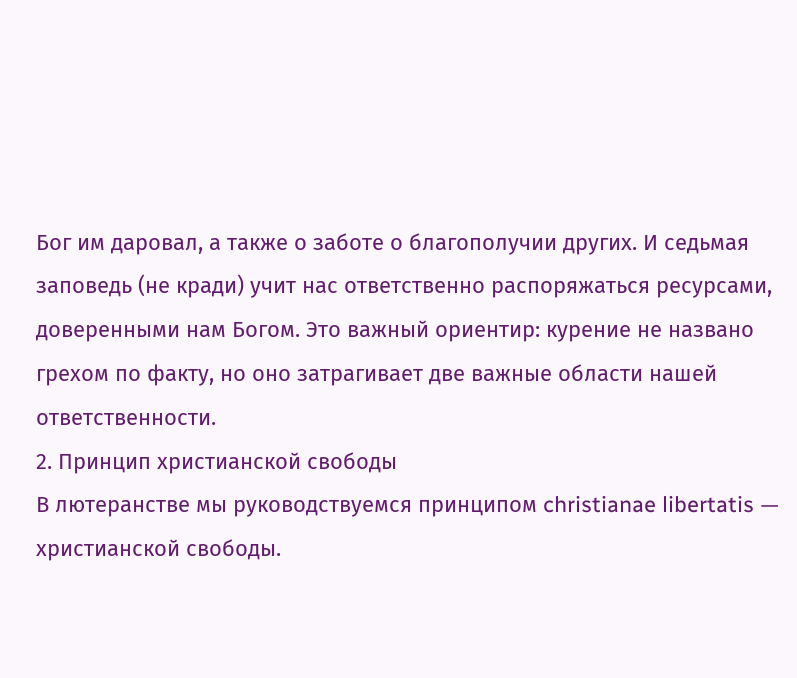Бог им даровал, а также о заботе о благополучии других. И седьмая заповедь (не кради) учит нас ответственно распоряжаться ресурсами, доверенными нам Богом. Это важный ориентир: курение не названо грехом по факту, но оно затрагивает две важные области нашей ответственности.
2. Принцип христианской свободы
В лютеранстве мы руководствуемся принципом christianae libertatis — христианской свободы.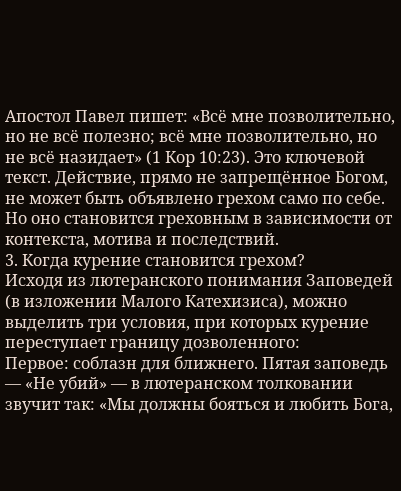Апостол Павел пишет: «Всё мне позволительно, но не всё полезно; всё мне позволительно, но не всё назидает» (1 Кор 10:23). Это ключевой текст. Действие, прямо не запрещённое Богом, не может быть объявлено грехом само по себе. Но оно становится греховным в зависимости от контекста, мотива и последствий.
3. Когда курение становится грехом?
Исходя из лютеранского понимания Заповедей (в изложении Малого Катехизиса), можно выделить три условия, при которых курение переступает границу дозволенного:
Первое: соблазн для ближнего. Пятая заповедь — «Не убий» — в лютеранском толковании звучит так: «Мы должны бояться и любить Бога,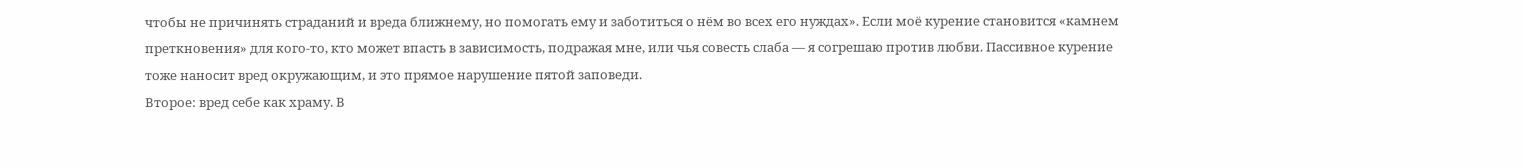чтобы не причинять страданий и вреда ближнему, но помогать ему и заботиться о нём во всех его нуждах». Если моё курение становится «камнем преткновения» для кого-то, кто может впасть в зависимость, подражая мне, или чья совесть слаба — я согрешаю против любви. Пассивное курение тоже наносит вред окружающим, и это прямое нарушение пятой заповеди.
Второе: вред себе как храму. В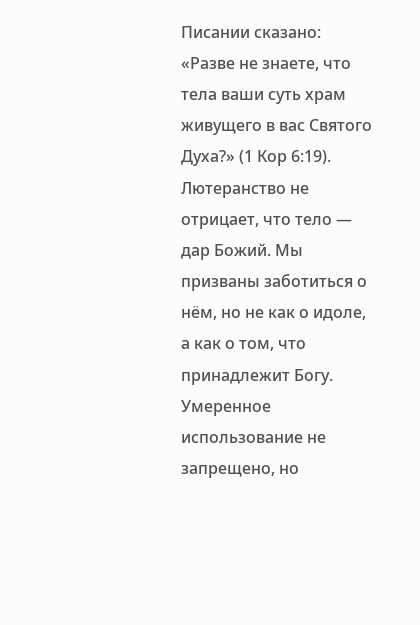Писании сказано: «Разве не знаете, что тела ваши суть храм живущего в вас Святого Духа?» (1 Кор 6:19). Лютеранство не отрицает, что тело — дар Божий. Мы призваны заботиться о нём, но не как о идоле, а как о том, что принадлежит Богу. Умеренное использование не запрещено, но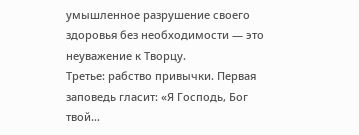умышленное разрушение своего здоровья без необходимости — это неуважение к Творцу.
Третье: рабство привычки. Первая заповедь гласит: «Я Господь, Бог твой...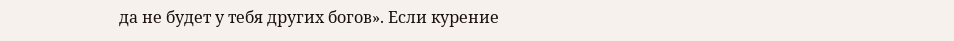да не будет у тебя других богов». Если курение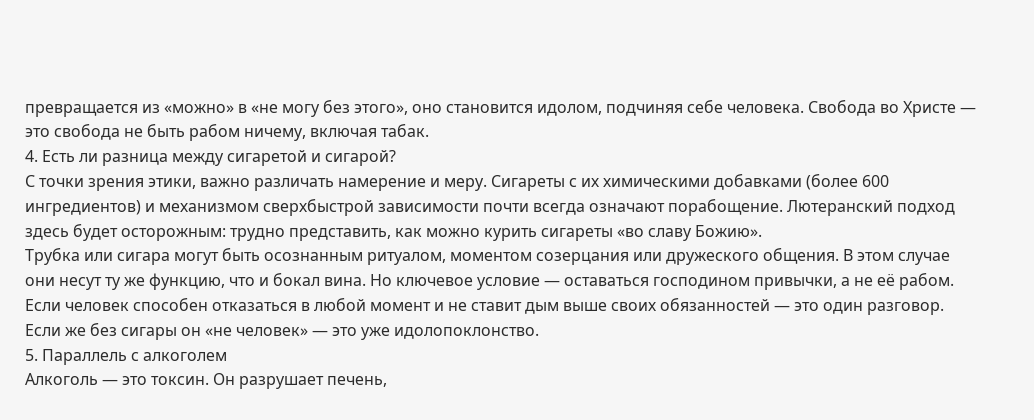превращается из «можно» в «не могу без этого», оно становится идолом, подчиняя себе человека. Свобода во Христе — это свобода не быть рабом ничему, включая табак.
4. Есть ли разница между сигаретой и сигарой?
С точки зрения этики, важно различать намерение и меру. Сигареты с их химическими добавками (более 600 ингредиентов) и механизмом сверхбыстрой зависимости почти всегда означают порабощение. Лютеранский подход здесь будет осторожным: трудно представить, как можно курить сигареты «во славу Божию».
Трубка или сигара могут быть осознанным ритуалом, моментом созерцания или дружеского общения. В этом случае они несут ту же функцию, что и бокал вина. Но ключевое условие — оставаться господином привычки, а не её рабом. Если человек способен отказаться в любой момент и не ставит дым выше своих обязанностей — это один разговор. Если же без сигары он «не человек» — это уже идолопоклонство.
5. Параллель с алкоголем
Алкоголь — это токсин. Он разрушает печень,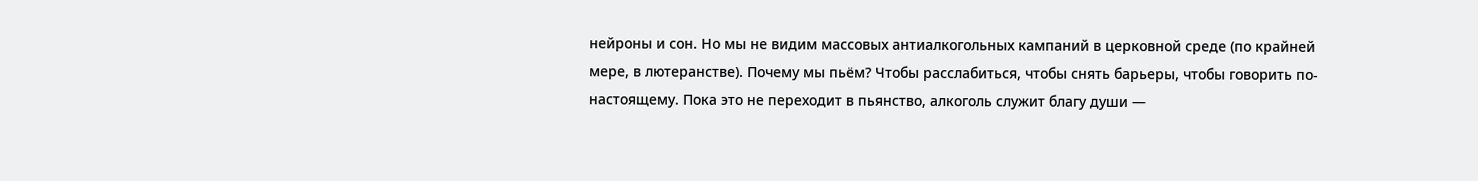нейроны и сон. Но мы не видим массовых антиалкогольных кампаний в церковной среде (по крайней мере, в лютеранстве). Почему мы пьём? Чтобы расслабиться, чтобы снять барьеры, чтобы говорить по-настоящему. Пока это не переходит в пьянство, алкоголь служит благу души —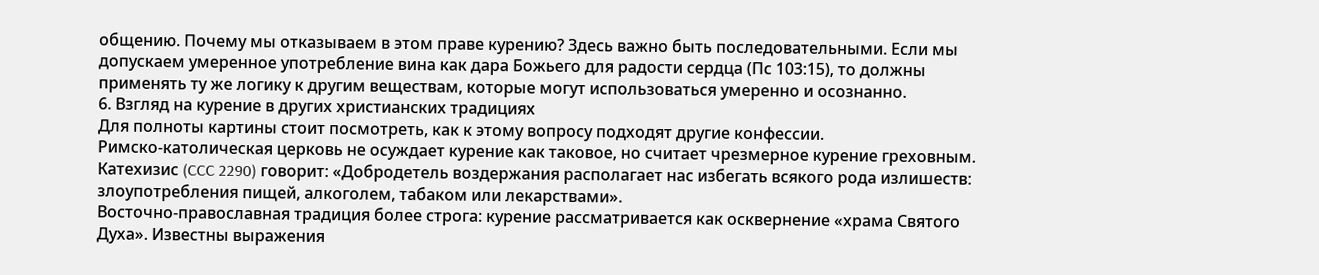общению. Почему мы отказываем в этом праве курению? Здесь важно быть последовательными. Если мы допускаем умеренное употребление вина как дара Божьего для радости сердца (Пс 103:15), то должны применять ту же логику к другим веществам, которые могут использоваться умеренно и осознанно.
6. Взгляд на курение в других христианских традициях
Для полноты картины стоит посмотреть, как к этому вопросу подходят другие конфессии.
Римско-католическая церковь не осуждает курение как таковое, но считает чрезмерное курение греховным. Катехизис (CCC 2290) говорит: «Добродетель воздержания располагает нас избегать всякого рода излишеств: злоупотребления пищей, алкоголем, табаком или лекарствами».
Восточно-православная традиция более строга: курение рассматривается как осквернение «храма Святого Духа». Известны выражения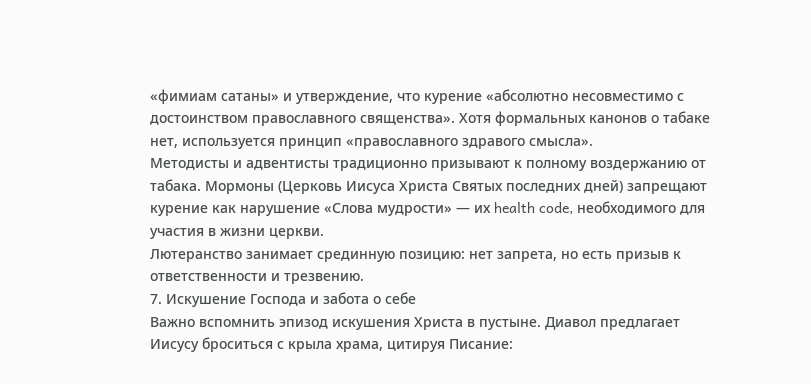«фимиам сатаны» и утверждение, что курение «абсолютно несовместимо с достоинством православного священства». Хотя формальных канонов о табаке нет, используется принцип «православного здравого смысла».
Методисты и адвентисты традиционно призывают к полному воздержанию от табака. Мормоны (Церковь Иисуса Христа Святых последних дней) запрещают курение как нарушение «Слова мудрости» — их health code, необходимого для участия в жизни церкви.
Лютеранство занимает срединную позицию: нет запрета, но есть призыв к ответственности и трезвению.
7. Искушение Господа и забота о себе
Важно вспомнить эпизод искушения Христа в пустыне. Диавол предлагает Иисусу броситься с крыла храма, цитируя Писание: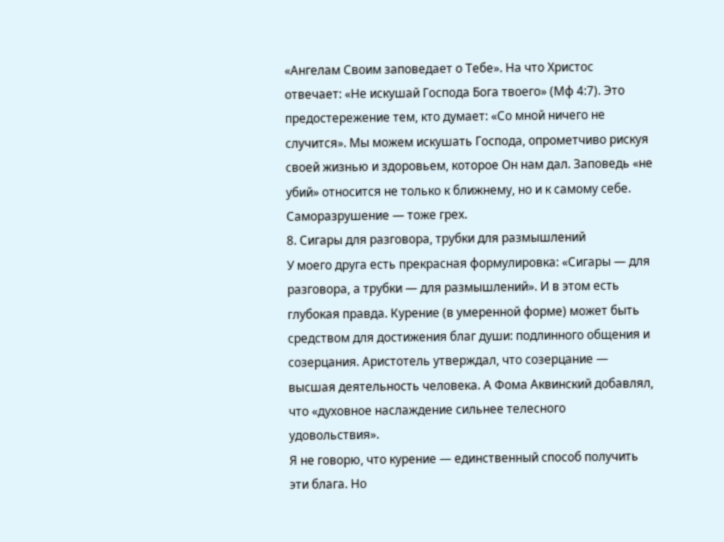«Ангелам Своим заповедает о Тебе». На что Христос отвечает: «Не искушай Господа Бога твоего» (Мф 4:7). Это предостережение тем, кто думает: «Со мной ничего не случится». Мы можем искушать Господа, опрометчиво рискуя своей жизнью и здоровьем, которое Он нам дал. Заповедь «не убий» относится не только к ближнему, но и к самому себе. Саморазрушение — тоже грех.
8. Сигары для разговора, трубки для размышлений
У моего друга есть прекрасная формулировка: «Сигары — для разговора, а трубки — для размышлений». И в этом есть глубокая правда. Курение (в умеренной форме) может быть средством для достижения благ души: подлинного общения и созерцания. Аристотель утверждал, что созерцание — высшая деятельность человека. А Фома Аквинский добавлял, что «духовное наслаждение сильнее телесного удовольствия».
Я не говорю, что курение — единственный способ получить эти блага. Но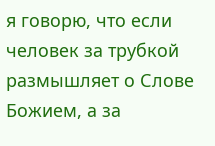я говорю, что если человек за трубкой размышляет о Слове Божием, а за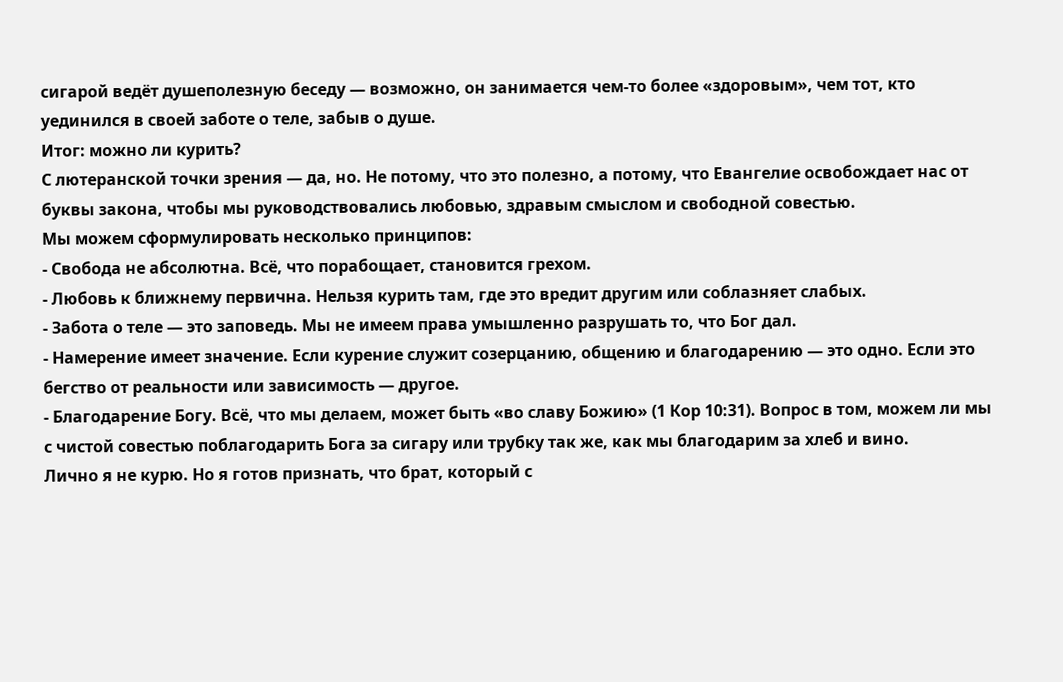сигарой ведёт душеполезную беседу — возможно, он занимается чем-то более «здоровым», чем тот, кто уединился в своей заботе о теле, забыв о душе.
Итог: можно ли курить?
С лютеранской точки зрения — да, но. Не потому, что это полезно, а потому, что Евангелие освобождает нас от буквы закона, чтобы мы руководствовались любовью, здравым смыслом и свободной совестью.
Мы можем сформулировать несколько принципов:
- Свобода не абсолютна. Всё, что порабощает, становится грехом.
- Любовь к ближнему первична. Нельзя курить там, где это вредит другим или соблазняет слабых.
- Забота о теле — это заповедь. Мы не имеем права умышленно разрушать то, что Бог дал.
- Намерение имеет значение. Если курение служит созерцанию, общению и благодарению — это одно. Если это бегство от реальности или зависимость — другое.
- Благодарение Богу. Всё, что мы делаем, может быть «во славу Божию» (1 Кор 10:31). Вопрос в том, можем ли мы с чистой совестью поблагодарить Бога за сигару или трубку так же, как мы благодарим за хлеб и вино.
Лично я не курю. Но я готов признать, что брат, который с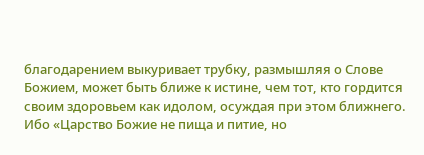благодарением выкуривает трубку, размышляя о Слове Божием, может быть ближе к истине, чем тот, кто гордится своим здоровьем как идолом, осуждая при этом ближнего. Ибо «Царство Божие не пища и питие, но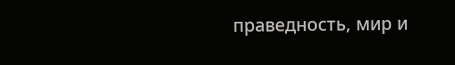праведность, мир и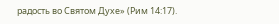радость во Святом Духе» (Рим 14:17).